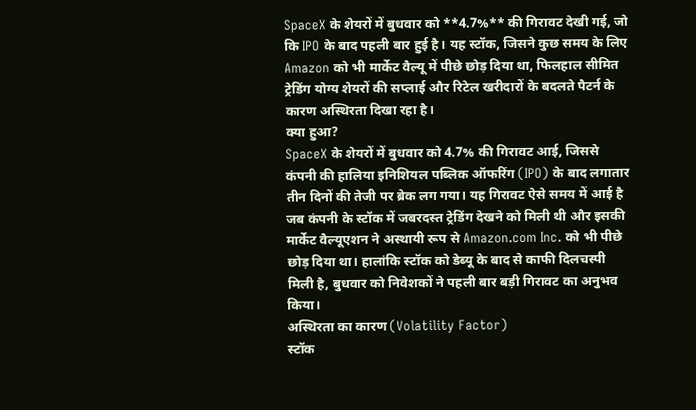SpaceX के शेयरों में बुधवार को **4.7%** की गिरावट देखी गई, जो कि IPO के बाद पहली बार हुई है। यह स्टॉक, जिसने कुछ समय के लिए Amazon को भी मार्केट वैल्यू में पीछे छोड़ दिया था, फिलहाल सीमित ट्रेडिंग योग्य शेयरों की सप्लाई और रिटेल खरीदारों के बदलते पैटर्न के कारण अस्थिरता दिखा रहा है।
क्या हुआ?
SpaceX के शेयरों में बुधवार को 4.7% की गिरावट आई, जिससे कंपनी की हालिया इनिशियल पब्लिक ऑफरिंग (IPO) के बाद लगातार तीन दिनों की तेजी पर ब्रेक लग गया। यह गिरावट ऐसे समय में आई है जब कंपनी के स्टॉक में जबरदस्त ट्रेडिंग देखने को मिली थी और इसकी मार्केट वैल्यूएशन ने अस्थायी रूप से Amazon.com Inc. को भी पीछे छोड़ दिया था। हालांकि स्टॉक को डेब्यू के बाद से काफी दिलचस्पी मिली है, बुधवार को निवेशकों ने पहली बार बड़ी गिरावट का अनुभव किया।
अस्थिरता का कारण (Volatility Factor)
स्टॉक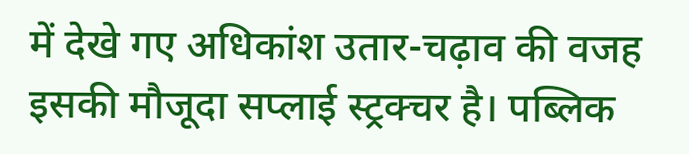में देखे गए अधिकांश उतार-चढ़ाव की वजह इसकी मौजूदा सप्लाई स्ट्रक्चर है। पब्लिक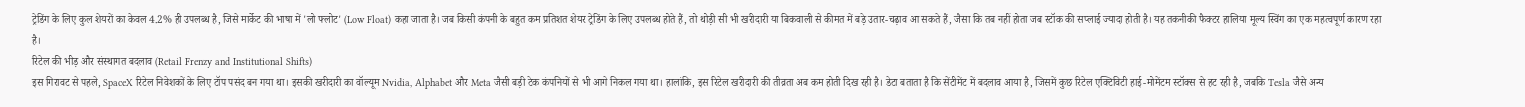ट्रेडिंग के लिए कुल शेयरों का केवल 4.2% ही उपलब्ध है, जिसे मार्केट की भाषा में 'लो फ्लोट' (Low Float) कहा जाता है। जब किसी कंपनी के बहुत कम प्रतिशत शेयर ट्रेडिंग के लिए उपलब्ध होते हैं, तो थोड़ी सी भी खरीदारी या बिकवाली से कीमत में बड़े उतार-चढ़ाव आ सकते हैं, जैसा कि तब नहीं होता जब स्टॉक की सप्लाई ज्यादा होती है। यह तकनीकी फैक्टर हालिया मूल्य स्विंग का एक महत्वपूर्ण कारण रहा है।
रिटेल की भीड़ और संस्थागत बदलाव (Retail Frenzy and Institutional Shifts)
इस गिरावट से पहले, SpaceX रिटेल निवेशकों के लिए टॉप पसंद बन गया था। इसकी खरीदारी का वॉल्यूम Nvidia, Alphabet और Meta जैसी बड़ी टेक कंपनियों से भी आगे निकल गया था। हालांकि, इस रिटेल खरीदारी की तीव्रता अब कम होती दिख रही है। डेटा बताता है कि सेंटीमेंट में बदलाव आया है, जिसमें कुछ रिटेल एक्टिविटी हाई-मोमेंटम स्टॉक्स से हट रही है, जबकि Tesla जैसे अन्य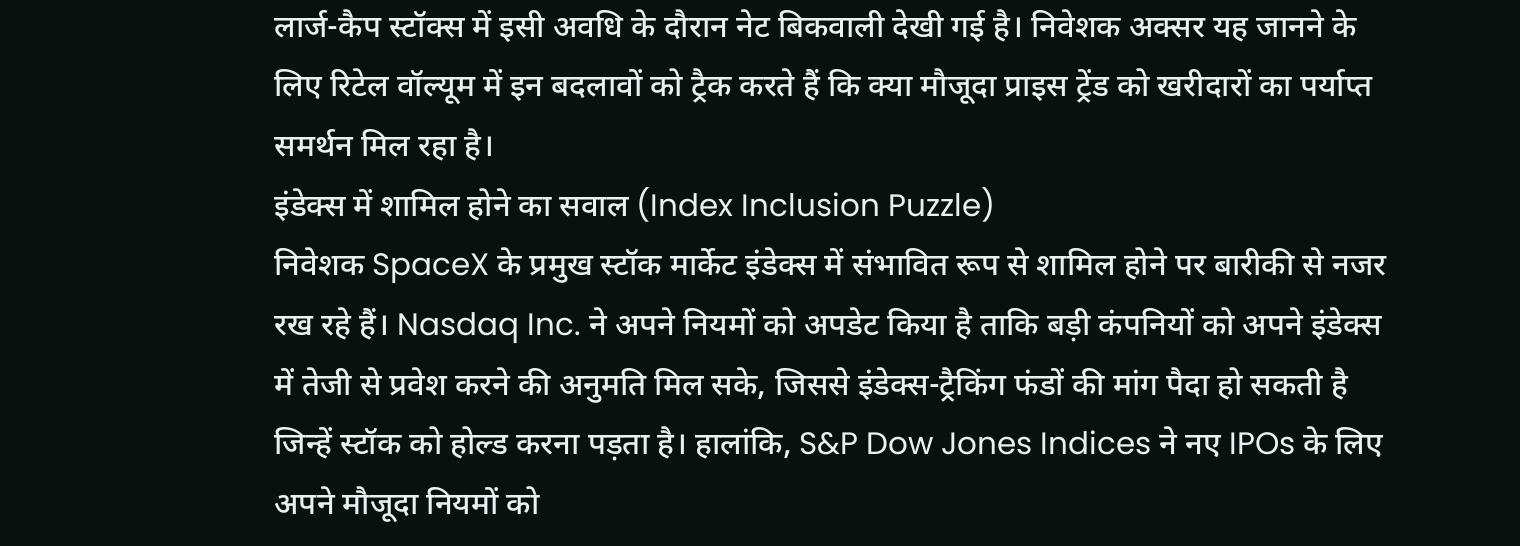लार्ज-कैप स्टॉक्स में इसी अवधि के दौरान नेट बिकवाली देखी गई है। निवेशक अक्सर यह जानने के लिए रिटेल वॉल्यूम में इन बदलावों को ट्रैक करते हैं कि क्या मौजूदा प्राइस ट्रेंड को खरीदारों का पर्याप्त समर्थन मिल रहा है।
इंडेक्स में शामिल होने का सवाल (Index Inclusion Puzzle)
निवेशक SpaceX के प्रमुख स्टॉक मार्केट इंडेक्स में संभावित रूप से शामिल होने पर बारीकी से नजर रख रहे हैं। Nasdaq Inc. ने अपने नियमों को अपडेट किया है ताकि बड़ी कंपनियों को अपने इंडेक्स में तेजी से प्रवेश करने की अनुमति मिल सके, जिससे इंडेक्स-ट्रैकिंग फंडों की मांग पैदा हो सकती है जिन्हें स्टॉक को होल्ड करना पड़ता है। हालांकि, S&P Dow Jones Indices ने नए IPOs के लिए अपने मौजूदा नियमों को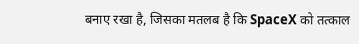बनाए रखा है, जिसका मतलब है कि SpaceX को तत्काल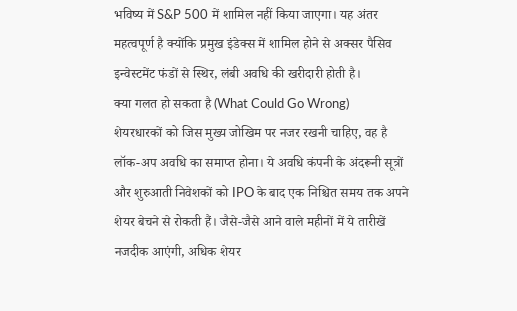भविष्य में S&P 500 में शामिल नहीं किया जाएगा। यह अंतर महत्वपूर्ण है क्योंकि प्रमुख इंडेक्स में शामिल होने से अक्सर पैसिव इन्वेस्टमेंट फंडों से स्थिर, लंबी अवधि की खरीदारी होती है।
क्या गलत हो सकता है (What Could Go Wrong)
शेयरधारकों को जिस मुख्य जोखिम पर नजर रखनी चाहिए, वह है लॉक-अप अवधि का समाप्त होना। ये अवधि कंपनी के अंदरूनी सूत्रों और शुरुआती निवेशकों को IPO के बाद एक निश्चित समय तक अपने शेयर बेचने से रोकती हैं। जैसे-जैसे आने वाले महीनों में ये तारीखें नजदीक आएंगी, अधिक शेयर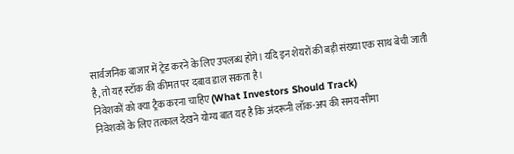सार्वजनिक बाजार में ट्रेड करने के लिए उपलब्ध होंगे। यदि इन शेयरों की बड़ी संख्या एक साथ बेची जाती है, तो यह स्टॉक की कीमत पर दबाव डाल सकता है।
निवेशकों को क्या ट्रैक करना चाहिए (What Investors Should Track)
निवेशकों के लिए तत्काल देखने योग्य बात यह है कि अंदरूनी लॉक-अप की समय-सीमा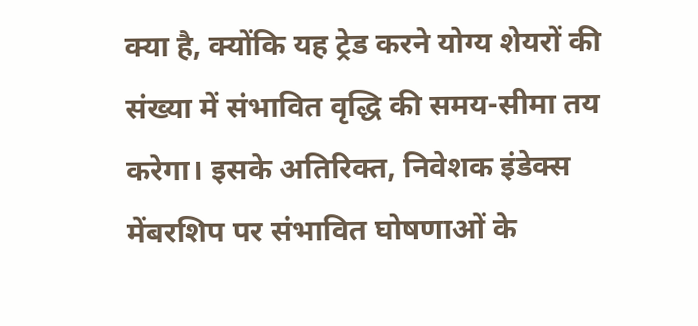क्या है, क्योंकि यह ट्रेड करने योग्य शेयरों की संख्या में संभावित वृद्धि की समय-सीमा तय करेगा। इसके अतिरिक्त, निवेशक इंडेक्स मेंबरशिप पर संभावित घोषणाओं के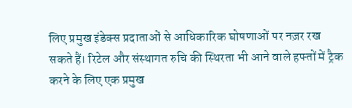लिए प्रमुख इंडेक्स प्रदाताओं से आधिकारिक घोषणाओं पर नज़र रख सकते हैं। रिटेल और संस्थागत रुचि की स्थिरता भी आने वाले हफ्तों में ट्रैक करने के लिए एक प्रमुख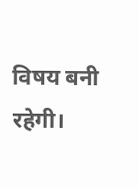विषय बनी रहेगी।